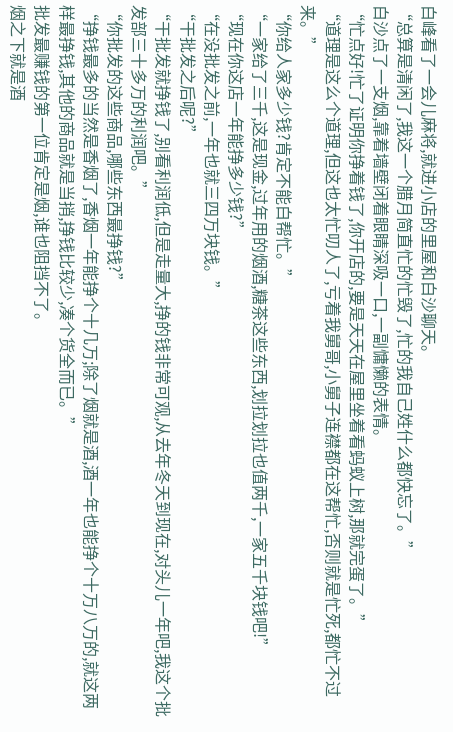白峰看了一会儿麻将,就进小店的里屋和白沙聊天。
“总算是清闲了,我这一个腊月简直忙的忙毁了,忙的我自己姓什么都快忘了。”
白沙点了一支烟,靠着墙壁闭着眼睛深吸一口,一副慵懒的表情。
“忙点好!忙了证明你挣着钱了,你开店的,要是天天在屋里坐着看蚂蚁上树,那就完蛋了。”
“道理是这么个道理,但这也太忙叨人了,亏着我舅哥,小舅子连襟都在这帮忙,否则就是忙死,都忙不过来。”
“你给人家多少钱?肯定不能白帮忙。”
“一家给了三千,这是现金,过年用的烟酒,糖茶这些东西,划拉划拉也值两千,一家五千块钱吧!”
“现在你这店一年能挣多少钱?”
“在没批发之前,一年也就三四万块钱。”
“干批发之后呢?”
“干批发就挣钱了,别看利润低,但是走量大,挣的钱非常可观,从去年冬天到现在,对头儿一年吧,我这个批发部三十多万的利润吧。”
“你批发的这些商品,哪些东西最挣钱?”
“挣钱最多的当然是香烟了,香烟一年能挣个十几万;除了烟就是酒,酒一年也能挣个十万八万的,就这两样最挣钱,其他的商品就是当捎,挣钱比较少,凑个货全而已。”
批发最赚钱的第一位肯定是烟,谁也阻挡不了。
烟之下就是酒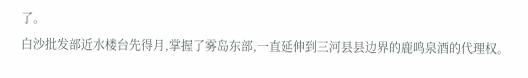了。
白沙批发部近水楼台先得月,掌握了雾岛东部,一直延伸到三河县县边界的鹿鸣泉酒的代理权。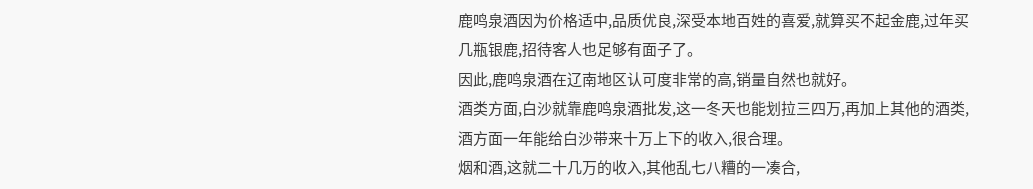鹿鸣泉酒因为价格适中,品质优良,深受本地百姓的喜爱,就算买不起金鹿,过年买几瓶银鹿,招待客人也足够有面子了。
因此,鹿鸣泉酒在辽南地区认可度非常的高,销量自然也就好。
酒类方面,白沙就靠鹿鸣泉酒批发,这一冬天也能划拉三四万,再加上其他的酒类,酒方面一年能给白沙带来十万上下的收入,很合理。
烟和酒,这就二十几万的收入,其他乱七八糟的一凑合,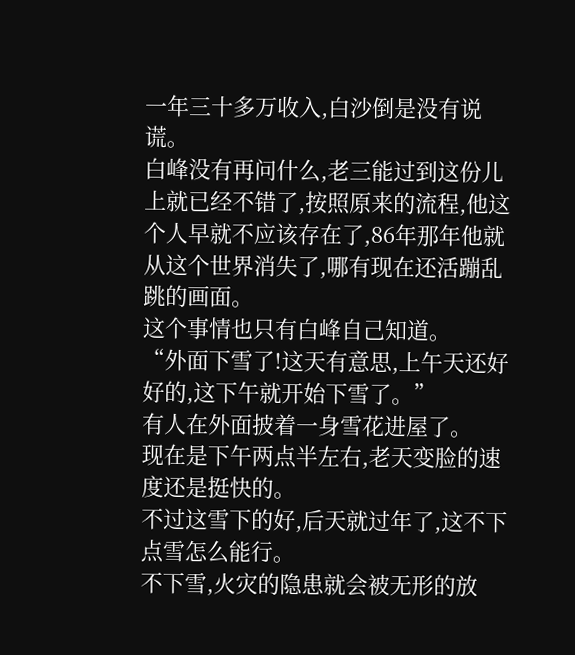一年三十多万收入,白沙倒是没有说谎。
白峰没有再问什么,老三能过到这份儿上就已经不错了,按照原来的流程,他这个人早就不应该存在了,86年那年他就从这个世界消失了,哪有现在还活蹦乱跳的画面。
这个事情也只有白峰自己知道。
“外面下雪了!这天有意思,上午天还好好的,这下午就开始下雪了。”
有人在外面披着一身雪花进屋了。
现在是下午两点半左右,老天变脸的速度还是挺快的。
不过这雪下的好,后天就过年了,这不下点雪怎么能行。
不下雪,火灾的隐患就会被无形的放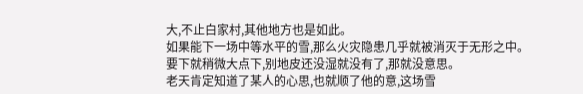大,不止白家村,其他地方也是如此。
如果能下一场中等水平的雪,那么火灾隐患几乎就被消灭于无形之中。
要下就稍微大点下,别地皮还没湿就没有了,那就没意思。
老天肯定知道了某人的心思,也就顺了他的意,这场雪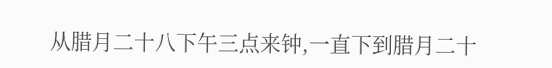从腊月二十八下午三点来钟,一直下到腊月二十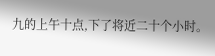九的上午十点,下了将近二十个小时。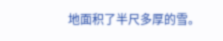地面积了半尺多厚的雪。